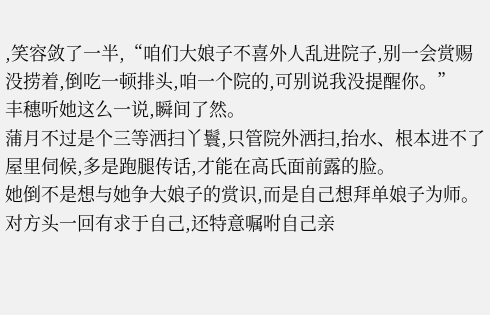,笑容敛了一半,“咱们大娘子不喜外人乱进院子,别一会赏赐没捞着,倒吃一顿排头,咱一个院的,可别说我没提醒你。”
丰穗听她这么一说,瞬间了然。
蒲月不过是个三等洒扫丫鬟,只管院外洒扫,抬水、根本进不了屋里伺候,多是跑腿传话,才能在高氏面前露的脸。
她倒不是想与她争大娘子的赏识,而是自己想拜单娘子为师。
对方头一回有求于自己,还特意嘱咐自己亲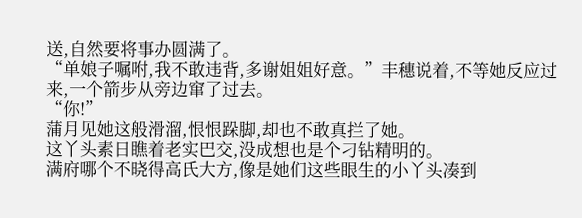送,自然要将事办圆满了。
“单娘子嘱咐,我不敢违背,多谢姐姐好意。”丰穗说着,不等她反应过来,一个箭步从旁边窜了过去。
“你!”
蒲月见她这般滑溜,恨恨跺脚,却也不敢真拦了她。
这丫头素日瞧着老实巴交,没成想也是个刁钻精明的。
满府哪个不晓得高氏大方,像是她们这些眼生的小丫头凑到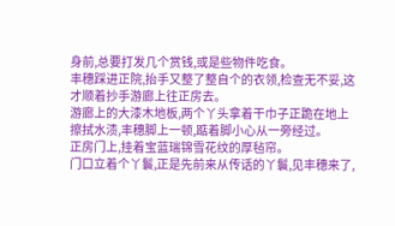身前,总要打发几个赏钱,或是些物件吃食。
丰穗踩进正院,抬手又整了整自个的衣领,检查无不妥,这才顺着抄手游廊上往正房去。
游廊上的大漆木地板,两个丫头拿着干巾子正跪在地上擦拭水渍,丰穗脚上一顿,踮着脚小心从一旁经过。
正房门上,挂着宝蓝瑞锦雪花纹的厚毡帘。
门口立着个丫鬟,正是先前来从传话的丫鬟,见丰穗来了,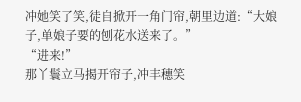冲她笑了笑,徒自掀开一角门帘,朝里边道:“大娘子,单娘子要的刨花水送来了。”
“进来!”
那丫鬟立马揭开帘子,冲丰穗笑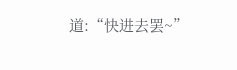道:“快进去罢~”